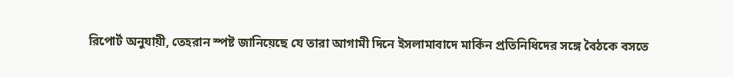রিপোর্ট অনুযায়ী, তেহরান স্পষ্ট জানিয়েছে যে তারা আগামী দিনে ইসলামাবাদে মার্কিন প্রতিনিধিদের সঙ্গে বৈঠকে বসতে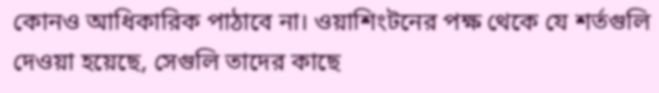কোনও আধিকারিক পাঠাবে না। ওয়াশিংটনের পক্ষ থেকে যে শর্তগুলি দেওয়া হয়েছে, সেগুলি তাদের কাছে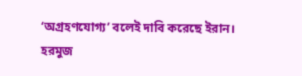‘অগ্রহণযোগ্য’ বলেই দাবি করেছে ইরান।
হরমুজ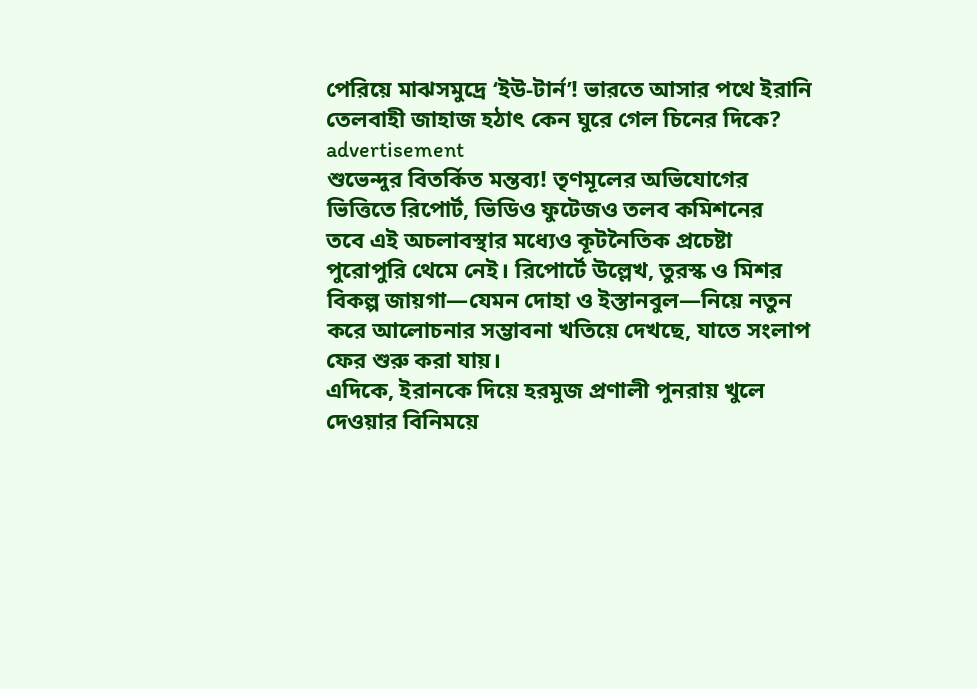পেরিয়ে মাঝসমুদ্রে ‘ইউ-টার্ন’! ভারতে আসার পথে ইরানি তেলবাহী জাহাজ হঠাৎ কেন ঘুরে গেল চিনের দিকে?
advertisement
শুভেন্দুর বিতর্কিত মন্তব্য! তৃণমূলের অভিযোগের ভিত্তিতে রিপোর্ট, ভিডিও ফুটেজও তলব কমিশনের
তবে এই অচলাবস্থার মধ্যেও কূটনৈতিক প্রচেষ্টা পুরোপুরি থেমে নেই। রিপোর্টে উল্লেখ, তুরস্ক ও মিশর বিকল্প জায়গা—যেমন দোহা ও ইস্তানবুল—নিয়ে নতুন করে আলোচনার সম্ভাবনা খতিয়ে দেখছে, যাতে সংলাপ ফের শুরু করা যায়।
এদিকে, ইরানকে দিয়ে হরমুজ প্রণালী পুনরায় খুলে দেওয়ার বিনিময়ে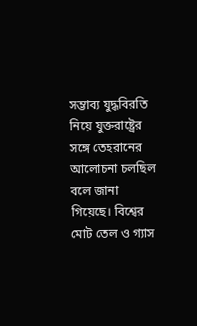সম্ভাব্য যুদ্ধবিরতি নিয়ে যুক্তরাষ্ট্রের সঙ্গে তেহরানের আলোচনা চলছিল বলে জানা গিয়েছে। বিশ্বের মোট তেল ও গ্যাস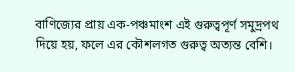বাণিজ্যের প্রায় এক-পঞ্চমাংশ এই গুরুত্বপূর্ণ সমুদ্রপথ দিয়ে হয়, ফলে এর কৌশলগত গুরুত্ব অত্যন্ত বেশি।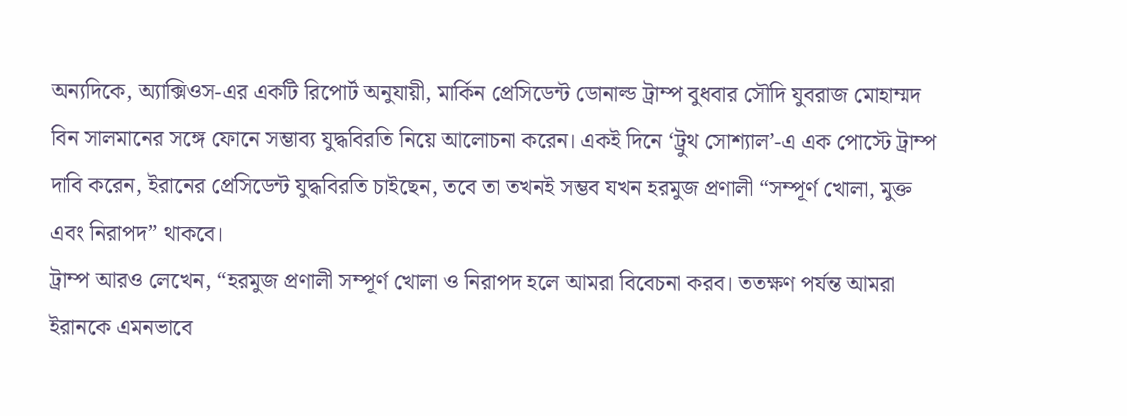অন্যদিকে, অ্যাক্সিওস-এর একটি রিপোর্ট অনুযায়ী, মার্কিন প্রেসিডেন্ট ডোনাল্ড ট্রাম্প বুধবার সৌদি যুবরাজ মোহাম্মদ বিন সালমানের সঙ্গে ফোনে সম্ভাব্য যুদ্ধবিরতি নিয়ে আলোচনা করেন। একই দিনে ‘ট্রুথ সোশ্যাল’-এ এক পোস্টে ট্রাম্প দাবি করেন, ইরানের প্রেসিডেন্ট যুদ্ধবিরতি চাইছেন, তবে তা তখনই সম্ভব যখন হরমুজ প্রণালী “সম্পূর্ণ খোলা, মুক্ত এবং নিরাপদ” থাকবে।
ট্রাম্প আরও লেখেন, “হরমুজ প্রণালী সম্পূর্ণ খোলা ও নিরাপদ হলে আমরা বিবেচনা করব। ততক্ষণ পর্যন্ত আমরা ইরানকে এমনভাবে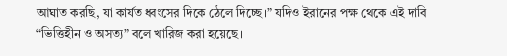আঘাত করছি, যা কার্যত ধ্বংসের দিকে ঠেলে দিচ্ছে।” যদিও ইরানের পক্ষ থেকে এই দাবি “ভিত্তিহীন ও অসত্য” বলে খারিজ করা হয়েছে।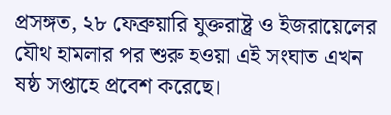প্রসঙ্গত, ২৮ ফেব্রুয়ারি যুক্তরাষ্ট্র ও ইজরায়েলের যৌথ হামলার পর শুরু হওয়া এই সংঘাত এখন ষষ্ঠ সপ্তাহে প্রবেশ করেছে।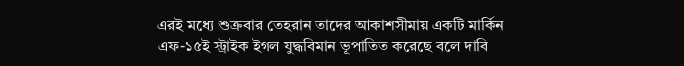এরই মধ্যে শুক্রবার তেহরান তাদের আকাশসীমায় একটি মার্কিন এফ-১৫ই স্ট্রাইক ইগল যুদ্ধবিমান ভূপাতিত করেছে বলে দাবি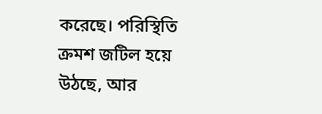করেছে। পরিস্থিতি ক্রমশ জটিল হয়ে উঠছে, আর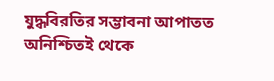যুদ্ধবিরতির সম্ভাবনা আপাতত অনিশ্চিতই থেকে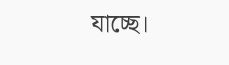যাচ্ছে।